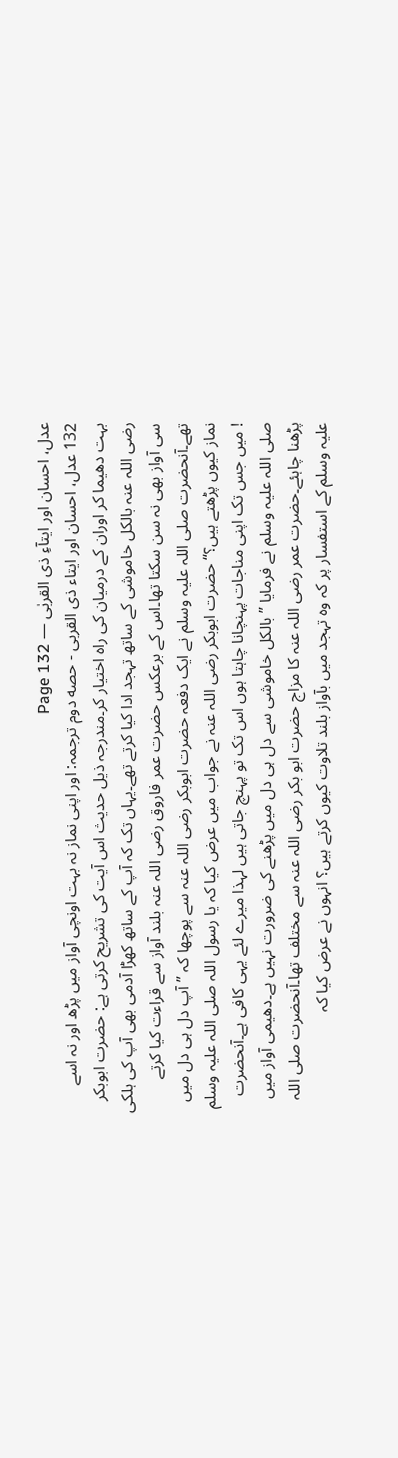عدل، احسان اور ایتآءِ ذی القربٰی — Page 132
132 عدل، احسان اور ایتاء ذى القربى - حصه دوم ترجمہ: اور اپنی نماز نہ بہت اونچی آواز میں پڑھ اور نہ اسے بہت دھیما کر اوران کے درمیان کی راہ اختیار کر۔مندرجہ ذیل حدیث اس آیت کی تشریح کرتی ہے: حضرت ابوبکر رضی اللہ عنہ بالکل خاموشی کے ساتھ تہجد ادا کیا کرتے تھے۔یہاں تک کہ آپ کے ساتھ کھڑا آدمی بھی آپ کی ہلکی سی آواز بھی نہ سن سکتا تھا۔اس کے برعکس حضرت عمر فاروق رضی اللہ عنہ بلند آواز سے قراءت کیا کرتے تھے۔آنحضرت صلی اللہ علیہ وسلم نے ایک دفعہ حضرت ابوبکر رضی اللہ عنہ سے پوچھا کہ ” آپ دل ہی دل میں نماز کیوں پڑھتے ہیں؟“ حضرت ابوبکر رضی اللہ عنہ نے جواب میں عرض کیا کہ یا رسول اللہ صلی اللہ علیہ وسلم ! میں جس تک اپنی مناجات پہنچانا چاہتا ہوں اس تک تو پہنچ جاتی ہیں لہذا میرے لئے یہی کافی ہے۔آنحضرت صلی اللہ علیہ وسلم نے فرمایا ” بالکل خاموشی سے دل ہی دل میں پڑھنے کی ضرورت نہیں ہے۔دھیمی آواز میں پڑھنا چاہئے۔حضرت عمر رضی اللہ عنہ کا مزاج حضرت ابو بکر رضی اللہ عنہ سے مختلف تھا۔آنحضرت صلی اللہ علیہ وسلم کے استفسار پر کہ وہ تہجد میں بآواز بلند تلاوت کیوں کرتے ہیں؟ انہوں نے عرض کیا کہ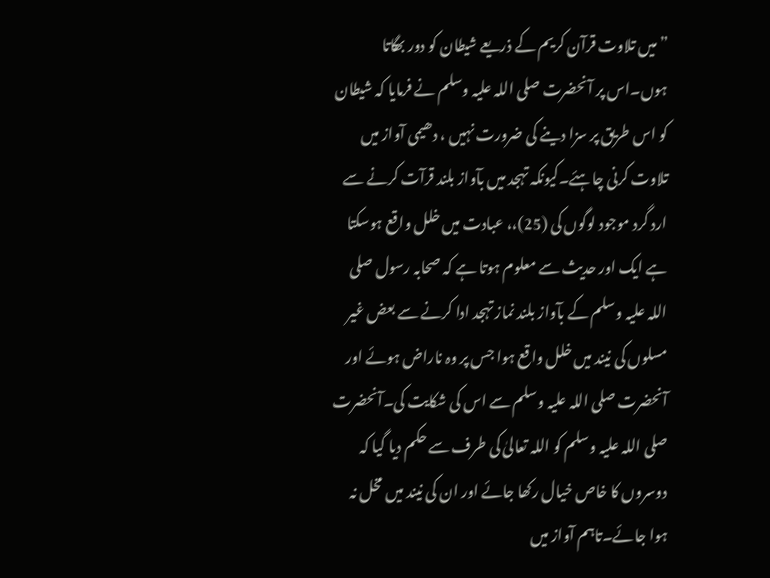”میں تلاوت قرآن کریم کے ذریعے شیطان کو دور بھگاتا ہوں۔اس پر آنحضرت صلی اللہ علیہ وسلم نے فرمایا کہ شیطان کو اس طریق پر سزا دینے کی ضرورت نہیں ، دھیمی آواز میں تلاوت کرنی چاہئے۔کیونکہ تہجد میں بآواز بلند قرآت کرنے سے ارد گرد موجود لوگوں کی (25)،، عبادت میں خلل واقع ہوسکتا ہے ایک اور حدیث سے معلوم ہوتا ہے کہ صحابہ رسول صلی اللہ علیہ وسلم کے بآواز بلند نماز تہجد ادا کرنے سے بعض غیر مسلوں کی نیند میں خلل واقع ہوا جس پر وہ ناراض ہوئے اور آنحضرت صلی اللہ علیہ وسلم سے اس کی شکایت کی۔آنحضرت صلی اللہ علیہ وسلم کو اللہ تعالیٰ کی طرف سے حکم دیا گیا کہ دوسروں کا خاص خیال رکھا جائے اور ان کی نیند میں مخل نہ ہوا جائے۔تاہم آواز میں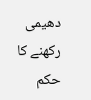دھیمی رکھنے کا حکم